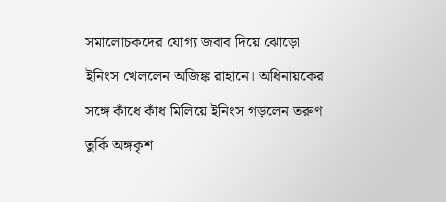সমালোচকদের যোগ্য জবাব দিয়ে ঝোড়ো ইনিংস খেললেন অজিঙ্ক রাহানে। অধিনায়কের সঙ্গে কাঁধে কাঁধ মিলিয়ে ইনিংস গড়লেন তরুণ তুর্কি অঙ্গকৃশ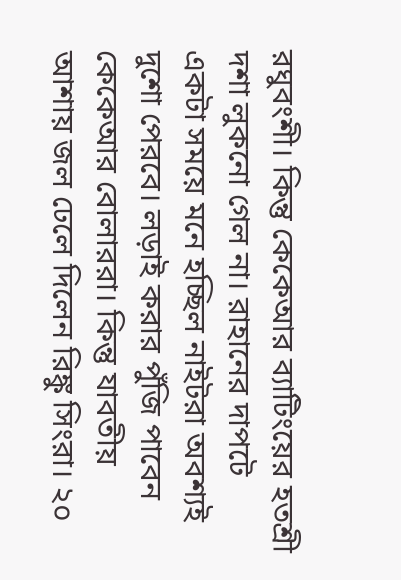রঘুবংশী। কিন্তু কেকেআর ব্যাটিংয়ের হতশ্রী দশা লুকনো গেল না। রাহানের দাপটে একটা সময়ে মনে হচ্ছিল নাইটরা অবশ্যই দুশো পেরবে। লড়াই করার পুঁজি পাবেন কেকেআর বোলাররা। কিন্তু যাবতীয় আশায় জল ঢেলে দিলেন রিঙ্কু সিংরা। ২০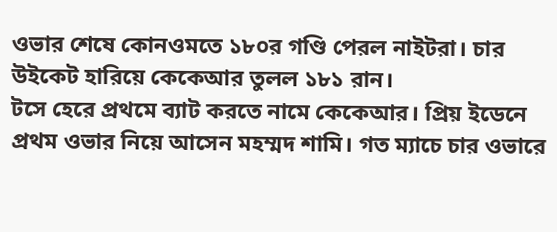ওভার শেষে কোনওমতে ১৮০র গণ্ডি পেরল নাইটরা। চার উইকেট হারিয়ে কেকেআর তুলল ১৮১ রান।
টসে হেরে প্রথমে ব্যাট করতে নামে কেকেআর। প্রিয় ইডেনে প্রথম ওভার নিয়ে আসেন মহম্মদ শামি। গত ম্যাচে চার ওভারে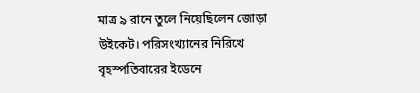মাত্র ৯ রানে তুলে নিয়েছিলেন জোড়া উইকেট। পরিসংখ্যানের নিরিখে বৃহস্পতিবারের ইডেনে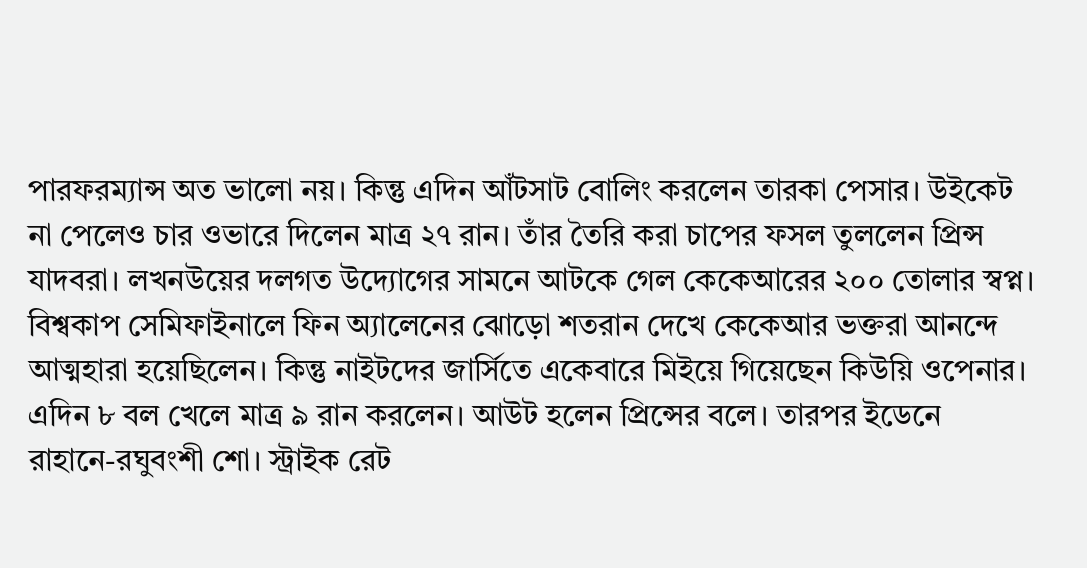পারফরম্যান্স অত ভালো নয়। কিন্তু এদিন আঁটসাট বোলিং করলেন তারকা পেসার। উইকেট না পেলেও চার ওভারে দিলেন মাত্র ২৭ রান। তাঁর তৈরি করা চাপের ফসল তুললেন প্রিন্স যাদবরা। লখনউয়ের দলগত উদ্যোগের সামনে আটকে গেল কেকেআরের ২০০ তোলার স্বপ্ন।
বিশ্বকাপ সেমিফাইনালে ফিন অ্যালেনের ঝোড়ো শতরান দেখে কেকেআর ভক্তরা আনন্দে আত্মহারা হয়েছিলেন। কিন্তু নাইটদের জার্সিতে একেবারে মিইয়ে গিয়েছেন কিউয়ি ওপেনার। এদিন ৮ বল খেলে মাত্র ৯ রান করলেন। আউট হলেন প্রিন্সের বলে। তারপর ইডেনে রাহানে-রঘুবংশী শো। স্ট্রাইক রেট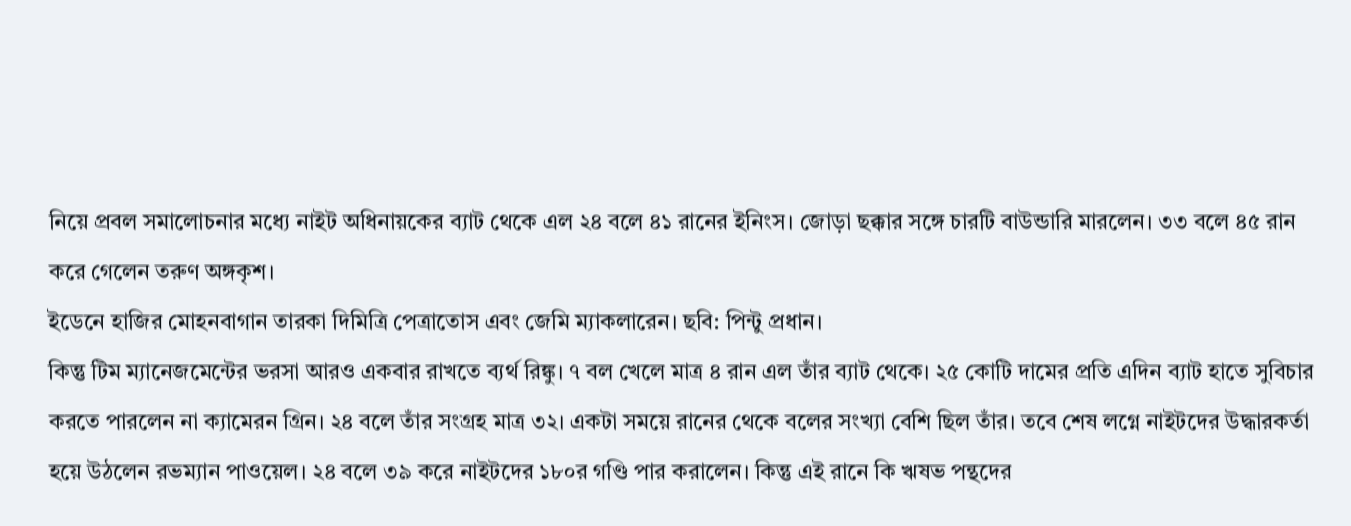নিয়ে প্রবল সমালোচনার মধ্যে নাইট অধিনায়কের ব্যাট থেকে এল ২৪ বলে ৪১ রানের ইনিংস। জোড়া ছক্কার সঙ্গে চারটি বাউন্ডারি মারলেন। ৩৩ বলে ৪৫ রান করে গেলেন তরুণ অঙ্গকৃশ।
ইডেনে হাজির মোহনবাগান তারকা দিমিত্রি পেত্রাতোস এবং জেমি ম্যাকলারেন। ছবি: পিন্টু প্রধান।
কিন্তু টিম ম্যানেজমেন্টের ভরসা আরও একবার রাখতে ব্যর্থ রিঙ্কু। ৭ বল খেলে মাত্র ৪ রান এল তাঁর ব্যাট থেকে। ২৫ কোটি দামের প্রতি এদিন ব্যাট হাতে সুবিচার করতে পারলেন না ক্যামেরন গ্রিন। ২৪ বলে তাঁর সংগ্রহ মাত্র ৩২। একটা সময়ে রানের থেকে বলের সংখ্যা বেশি ছিল তাঁর। তবে শেষ লগ্নে নাইটদের উদ্ধারকর্তা হয়ে উঠলেন রভম্যান পাওয়েল। ২৪ বলে ৩৯ করে নাইটদের ১৮০র গণ্ডি পার করালেন। কিন্তু এই রানে কি ঋষভ পন্থদের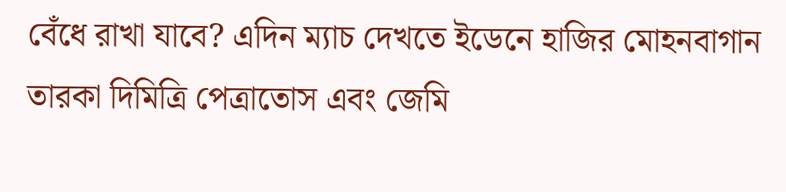বেঁধে রাখা যাবে? এদিন ম্যাচ দেখতে ইডেনে হাজির মোহনবাগান তারকা দিমিত্রি পেত্রাতোস এবং জেমি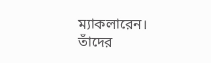ম্যাকলারেন। তাঁদের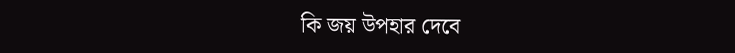কি জয় উপহার দেবে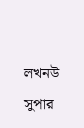লখনউ সুপার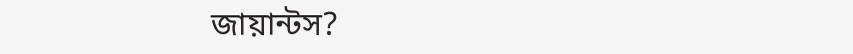জায়ান্টস?